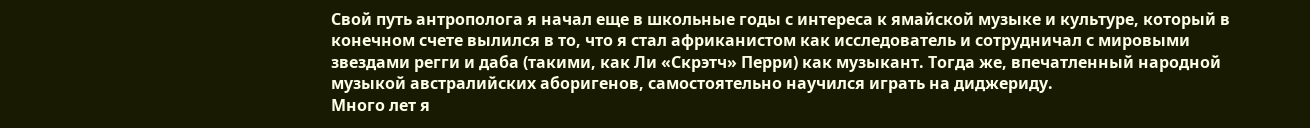Свой путь антрополога я начал еще в школьные годы с интереса к ямайской музыке и культуре, который в конечном счете вылился в то, что я стал африканистом как исследователь и сотрудничал с мировыми звездами регги и даба (такими, как Ли «Скрэтч» Перри) как музыкант. Тогда же, впечатленный народной музыкой австралийских аборигенов, самостоятельно научился играть на диджериду.
Много лет я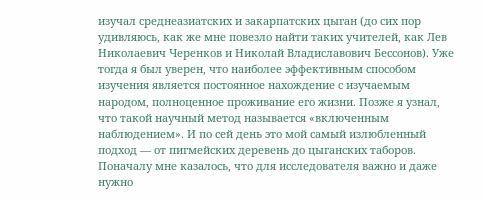изучал среднеазиатских и закарпатских цыган (до сих пор удивляюсь, как же мне повезло найти таких учителей, как Лев Николаевич Черенков и Николай Владиславович Бессонов). Уже тогда я был уверен, что наиболее эффективным способом изучения является постоянное нахождение с изучаемым народом, полноценное проживание его жизни. Позже я узнал, что такой научный метод называется «включенным наблюдением». И по сей день это мой самый излюбленный подход — от пигмейских деревень до цыганских таборов.
Поначалу мне казалось, что для исследователя важно и даже нужно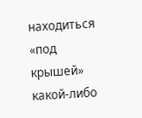находиться «под крышей» какой-либо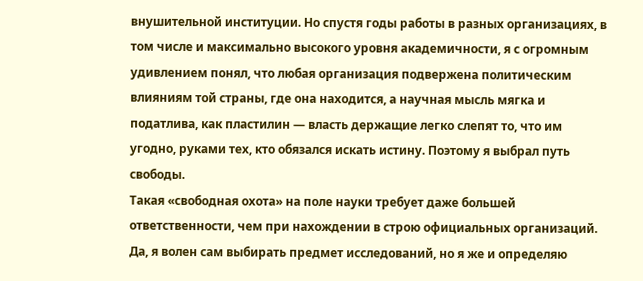внушительной институции. Но спустя годы работы в разных организациях, в том числе и максимально высокого уровня академичности, я с огромным удивлением понял, что любая организация подвержена политическим влияниям той страны, где она находится, а научная мысль мягка и податлива, как пластилин — власть держащие легко слепят то, что им угодно, руками тех, кто обязался искать истину. Поэтому я выбрал путь свободы.
Такая «свободная охота» на поле науки требует даже большей ответственности, чем при нахождении в строю официальных организаций. Да, я волен сам выбирать предмет исследований, но я же и определяю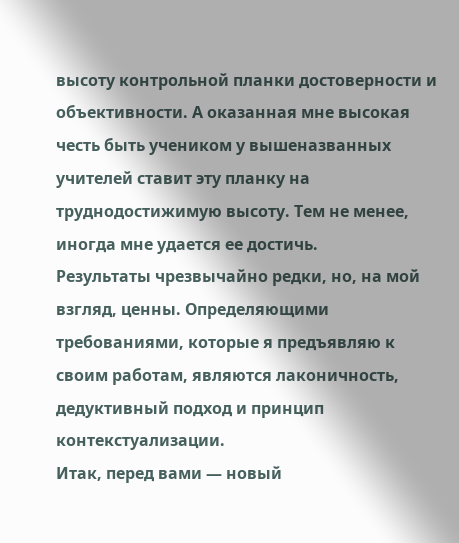высоту контрольной планки достоверности и объективности. А оказанная мне высокая честь быть учеником у вышеназванных учителей ставит эту планку на труднодостижимую высоту. Тем не менее, иногда мне удается ее достичь.
Результаты чрезвычайно редки, но, на мой взгляд, ценны. Определяющими требованиями, которые я предъявляю к своим работам, являются лаконичность, дедуктивный подход и принцип контекстуализации.
Итак, перед вами — новый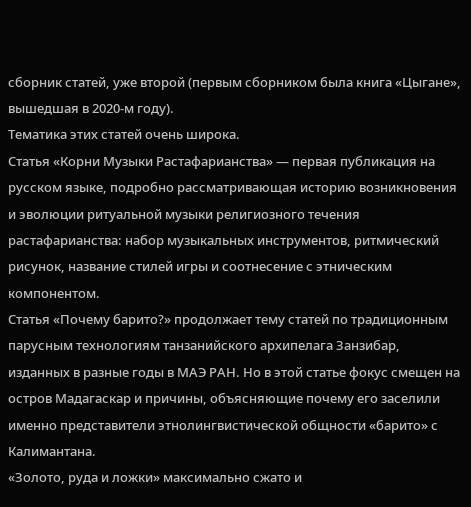сборник статей, уже второй (первым сборником была книга «Цыгане», вышедшая в 2020-м году).
Тематика этих статей очень широка.
Статья «Корни Музыки Растафарианства» — первая публикация на русском языке, подробно рассматривающая историю возникновения и эволюции ритуальной музыки религиозного течения растафарианства: набор музыкальных инструментов, ритмический рисунок, название стилей игры и соотнесение с этническим компонентом.
Статья «Почему барито?» продолжает тему статей по традиционным парусным технологиям танзанийского архипелага Занзибар, изданных в разные годы в МАЭ РАН. Но в этой статье фокус смещен на остров Мадагаскар и причины, объясняющие почему его заселили именно представители этнолингвистической общности «барито» с Калимантана.
«Золото, руда и ложки» максимально сжато и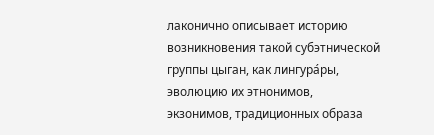лаконично описывает историю возникновения такой субэтнической группы цыган, как лингура́ры, эволюцию их этнонимов, экзонимов, традиционных образа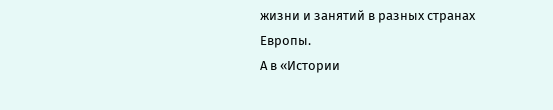жизни и занятий в разных странах Европы.
А в «Истории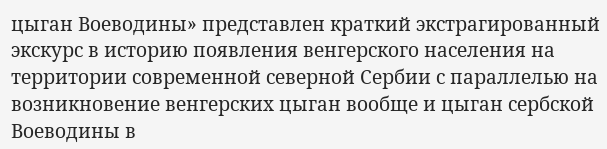цыган Воеводины» представлен краткий экстрагированный экскурс в историю появления венгерского населения на территории современной северной Сербии с параллелью на возникновение венгерских цыган вообще и цыган сербской Воеводины в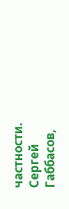частности.
Сергей Габбасов,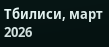Тбилиси, март 2026